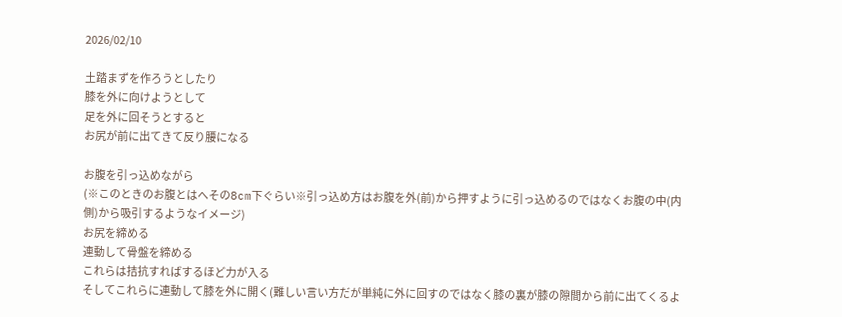2026/02/10

土踏まずを作ろうとしたり
膝を外に向けようとして
足を外に回そうとすると
お尻が前に出てきて反り腰になる

お腹を引っ込めながら
(※このときのお腹とはへその8cm下ぐらい※引っ込め方はお腹を外(前)から押すように引っ込めるのではなくお腹の中(内側)から吸引するようなイメージ)
お尻を締める
連動して骨盤を締める
これらは拮抗すればするほど力が入る
そしてこれらに連動して膝を外に開く(難しい言い方だが単純に外に回すのではなく膝の裏が膝の隙間から前に出てくるよ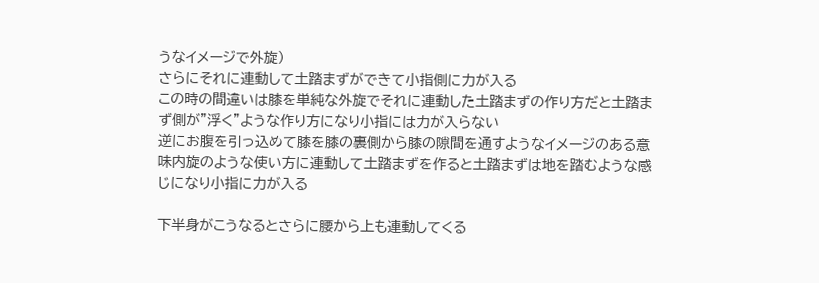うなイメージで外旋)
さらにそれに連動して土踏まずができて小指側に力が入る
この時の間違いは膝を単純な外旋でそれに連動した土踏まずの作り方だと土踏まず側が”浮く”ような作り方になり小指には力が入らない
逆にお腹を引っ込めて膝を膝の裏側から膝の隙間を通すようなイメージのある意味内旋のような使い方に連動して土踏まずを作ると土踏まずは地を踏むような感じになり小指に力が入る

下半身がこうなるとさらに腰から上も連動してくる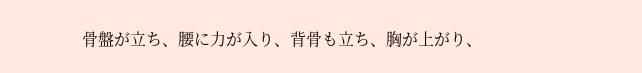骨盤が立ち、腰に力が入り、背骨も立ち、胸が上がり、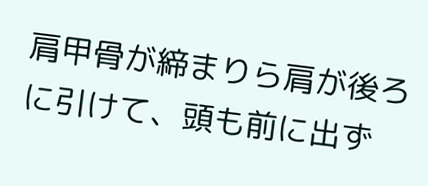肩甲骨が締まりら肩が後ろに引けて、頭も前に出ず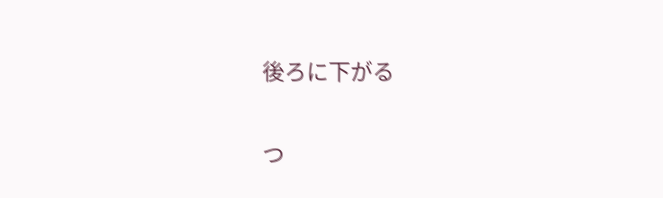後ろに下がる

つ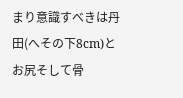まり意識すべきは丹田(へその下8cm)とお尻そして骨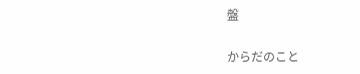盤

からだのこと